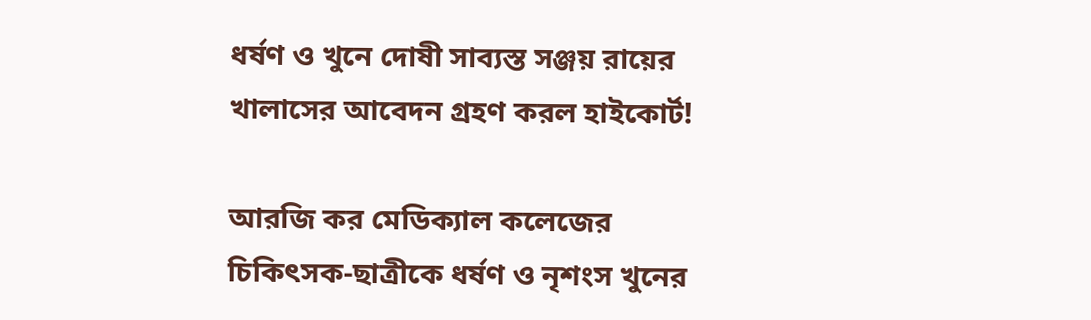ধর্ষণ ও খুনে দোষী সাব্যস্ত সঞ্জয় রায়ের খালাসের আবেদন গ্রহণ করল হাইকোর্ট!

আরজি কর মেডিক্যাল কলেজের চিকিৎসক-ছাত্রীকে ধর্ষণ ও নৃশংস খুনের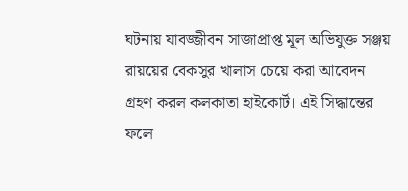ঘটনায় যাবজ্জীবন সাজাপ্রাপ্ত মূল অভিযুক্ত সঞ্জয় রায়য়ের বেকসুর খালাস চেয়ে করা আবেদন গ্রহণ করল কলকাতা হাইকোর্ট। এই সিদ্ধান্তের ফলে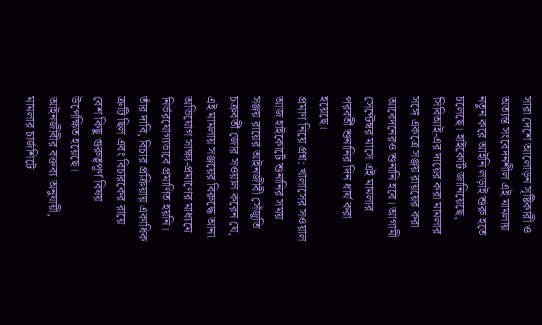সারা দেশে আলোড়ন সৃষ্টিকারী ও অত্যন্ত সংবেদনশীল এই মামলায় নতুন করে আইনি লড়াই শুরু হতে চলেছে। হাইকোর্ট জানিয়েছে, সিবিআই-এর দায়ের করা মামলার সঙ্গে একত্রে সঞ্জয় রায়য়ের করা আবেদনেরও শুনানি হবে। আগামী সেপ্টেম্বর মাসে এই মামলার পরবর্তী শুনানির দিন ধার্য করা হয়েছে।
প্রমাণ নিয়ে প্রশ্ন: খালাসের সওয়াল
আজ হাইকোর্টে শুনানির সময় সঞ্জয় রায়ের আইনজীবী সেঁজুতি চক্রবর্তী জোর সওয়াল করেন যে, এই মামলায় সঞ্জয়ের বিরুদ্ধে আনা অভিযোগ সাক্ষ্য-প্রমাণের মাধ্যমে নির্ভরযোগ্যভাবে প্রমাণিত হয়নি। তাঁর দাবি, বিচার প্রক্রিয়ায় একাধিক ত্রুটি ছিল এবং বিচারকের রায়ে বেশ কিছু গুরুত্বপূর্ণ বিষয় উপেক্ষিত হয়েছে।
আইনজীবীর বক্তব্য অনুযায়ী, মামলার চার্জশিটে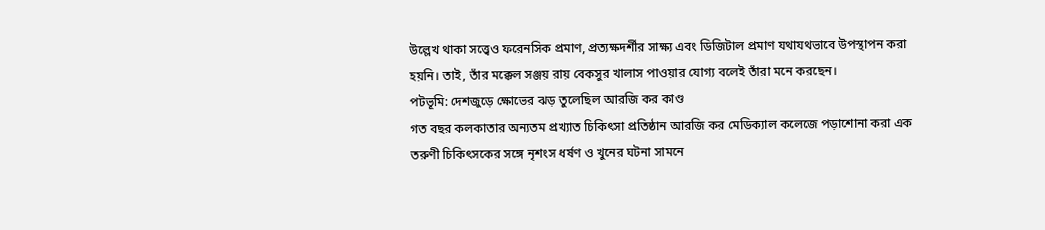উল্লেখ থাকা সত্ত্বেও ফরেনসিক প্রমাণ, প্রত্যক্ষদর্শীর সাক্ষ্য এবং ডিজিটাল প্রমাণ যথাযথভাবে উপস্থাপন করা হয়নি। তাই, তাঁর মক্কেল সঞ্জয় রায় বেকসুর খালাস পাওয়ার যোগ্য বলেই তাঁরা মনে করছেন।
পটভূমি: দেশজুড়ে ক্ষোভের ঝড় তুলেছিল আরজি কর কাণ্ড
গত বছর কলকাতার অন্যতম প্রখ্যাত চিকিৎসা প্রতিষ্ঠান আরজি কর মেডিক্যাল কলেজে পড়াশোনা করা এক তরুণী চিকিৎসকের সঙ্গে নৃশংস ধর্ষণ ও খুনের ঘটনা সামনে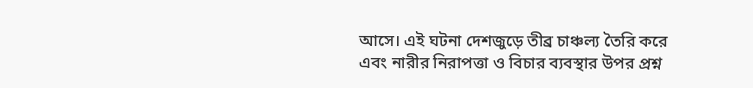আসে। এই ঘটনা দেশজুড়ে তীব্র চাঞ্চল্য তৈরি করে এবং নারীর নিরাপত্তা ও বিচার ব্যবস্থার উপর প্রশ্ন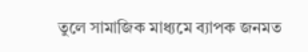তুলে সামাজিক মাধ্যমে ব্যাপক জনমত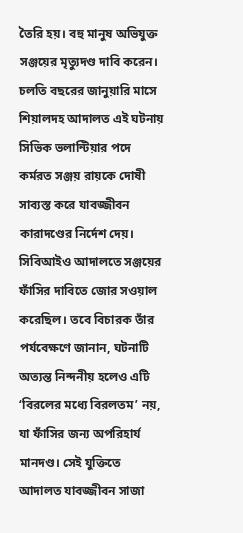তৈরি হয়। বহু মানুষ অভিযুক্ত সঞ্জয়ের মৃত্যুদণ্ড দাবি করেন।
চলতি বছরের জানুয়ারি মাসে শিয়ালদহ আদালত এই ঘটনায় সিভিক ভলান্টিয়ার পদে কর্মরত সঞ্জয় রায়কে দোষী সাব্যস্ত করে যাবজ্জীবন কারাদণ্ডের নির্দেশ দেয়। সিবিআইও আদালতে সঞ্জয়ের ফাঁসির দাবিতে জোর সওয়াল করেছিল। তবে বিচারক তাঁর পর্যবেক্ষণে জানান, ঘটনাটি অত্যন্ত নিন্দনীয় হলেও এটি ‘বিরলের মধ্যে বিরলতম’ নয়, যা ফাঁসির জন্য অপরিহার্য মানদণ্ড। সেই যুক্তিতে আদালত যাবজ্জীবন সাজা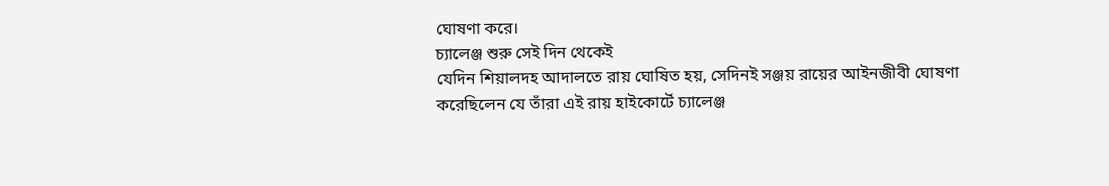ঘোষণা করে।
চ্যালেঞ্জ শুরু সেই দিন থেকেই
যেদিন শিয়ালদহ আদালতে রায় ঘোষিত হয়, সেদিনই সঞ্জয় রায়ের আইনজীবী ঘোষণা করেছিলেন যে তাঁরা এই রায় হাইকোর্টে চ্যালেঞ্জ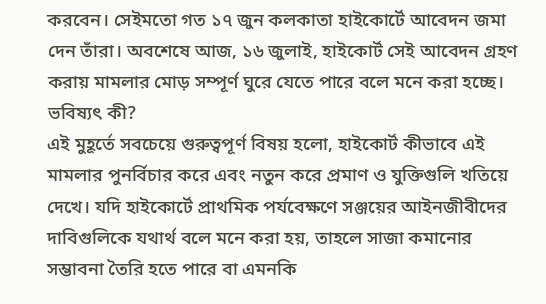করবেন। সেইমতো গত ১৭ জুন কলকাতা হাইকোর্টে আবেদন জমা দেন তাঁরা। অবশেষে আজ, ১৬ জুলাই, হাইকোর্ট সেই আবেদন গ্রহণ করায় মামলার মোড় সম্পূর্ণ ঘুরে যেতে পারে বলে মনে করা হচ্ছে।
ভবিষ্যৎ কী?
এই মুহূর্তে সবচেয়ে গুরুত্বপূর্ণ বিষয় হলো, হাইকোর্ট কীভাবে এই মামলার পুনর্বিচার করে এবং নতুন করে প্রমাণ ও যুক্তিগুলি খতিয়ে দেখে। যদি হাইকোর্টে প্রাথমিক পর্যবেক্ষণে সঞ্জয়ের আইনজীবীদের দাবিগুলিকে যথার্থ বলে মনে করা হয়, তাহলে সাজা কমানোর সম্ভাবনা তৈরি হতে পারে বা এমনকি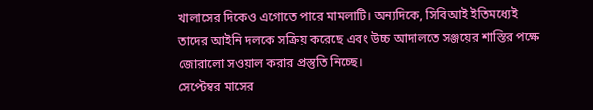খালাসের দিকেও এগোতে পারে মামলাটি। অন্যদিকে, সিবিআই ইতিমধ্যেই তাদের আইনি দলকে সক্রিয় করেছে এবং উচ্চ আদালতে সঞ্জয়ের শাস্তির পক্ষে জোরালো সওয়াল করার প্রস্তুতি নিচ্ছে।
সেপ্টেম্বর মাসের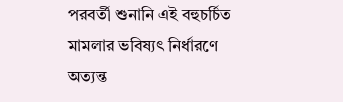পরবর্তী শুনানি এই বহুচর্চিত মামলার ভবিষ্যৎ নির্ধারণে অত্যন্ত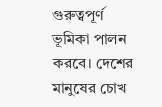গুরুত্বপূর্ণ ভূমিকা পালন করবে। দেশের মানুষের চোখ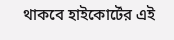থাকবে হাইকোর্টের এই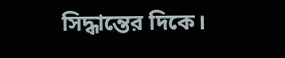সিদ্ধান্তের দিকে।